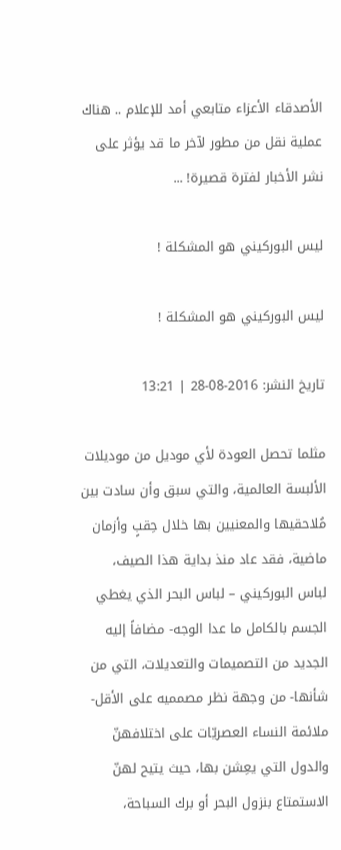الأصدقاء الأعزاء متابعي أمد للإعلام .. هناك عملية نقل من مطور لآخر ما قد يؤثر على نشر الأخبار لفترة قصيرة! ...

ليس البوركيني هو المشكلة !

ليس البوركيني هو المشكلة !

تاريخ النشر: 2016-08-28 | 13:21

مثلما تحصل العودة لأي موديل من موديلات الألبسة العالمية، والتي سبق وأن سادت بين مُلاحقيها والمعنيين بها خلال حِقبٍ وأزمان ماضية، فقد عاد منذ بداية هذا الصيف، لباس البوركيني – لباس البحر الذي يغطي الجسم بالكامل ما عدا الوجه- مضافاً إليه الجديد من التصميمات والتعديلات، التي من شأنها- من وجهة نظر مصمميه على الأقل- ملائمة النساء العصريّات على اختلافهنّ والدول التي يعِشن بها، حيث يتيح لهنّ الاستمتاع بنزول البحر أو برك السباحة،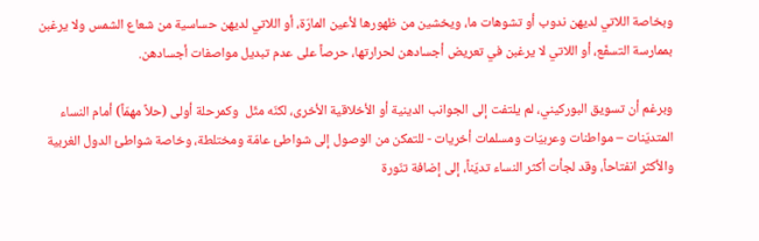وبخاصة اللاتي لديهن ندوب أو تشوهات ما، ويخشين من ظهورها لأعين المارّة، أو اللاتي لديهن حساسية من شعاع الشمس ولا يرغبن بممارسة التسفّع، أو اللاتي لا يرغبن في تعريض أجسادهن لحرارتها، حرصاً على عدم تبديل مواصفات أجسادهن.

وبرغم أن تسويق البوركيني، لم يلتفت إلى الجوانب الدينية أو الأخلاقية الأخرى، لكنّه مثّل  وكمرحلة أولى (حلاً مهمّاً) أمام النساء المتديّنات – مواطنات وعربيّات ومسلمات أخريات - للتمكن من الوصول إلى شواطئ عامّة ومختلطة، وخاصة شواطئ الدول الغربية والأكثر انفتاحاً، وقد لجأت أكثر النساء تديّناً، إلى إضافة تنّورة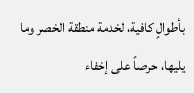بأطوالٍ كافية، لخدمة منطقة الخصر وما يليها، حرصاً على إخفاء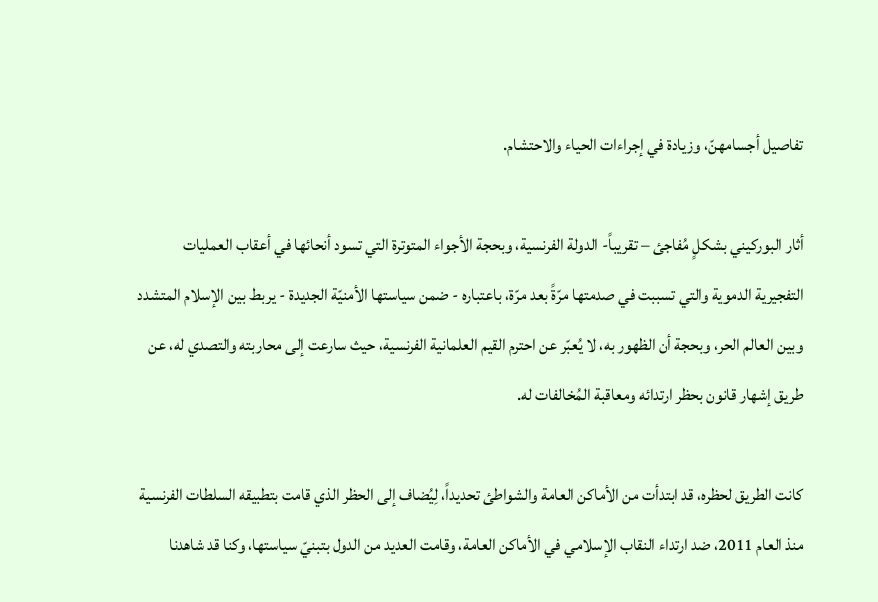تفاصيل أجسامهنّ، وزيادة في إجراءات الحياء والاحتشام.

أثار البوركيني بشكلٍ مُفاجئ – تقريباً- الدولة الفرنسية، وبحجة الأجواء المتوترة التي تسود أنحائها في أعقاب العمليات التفجيرية الدموية والتي تسببت في صدمتها مرّةً بعد مرّة، باعتباره - ضمن سياستها الأمنيّة الجديدة - يربط بين الإسلام المتشدد وبين العالم الحر، وبحجة أن الظهور به، لا يُعبّر عن احترم القيم العلمانية الفرنسية، حيث سارعت إلى محاربته والتصدي له، عن طريق إشهار قانون بحظر ارتدائه ومعاقبة المُخالفات له.

كانت الطريق لحظره، قد ابتدأت من الأماكن العامة والشواطئ تحديداً، لِيُضاف إلى الحظر الذي قامت بتطبيقه السلطات الفرنسية منذ العام 2011، ضد ارتداء النقاب الإسلامي في الأماكن العامة، وقامت العديد من الدول بتبنيّ سياستها، وكنا قد شاهدنا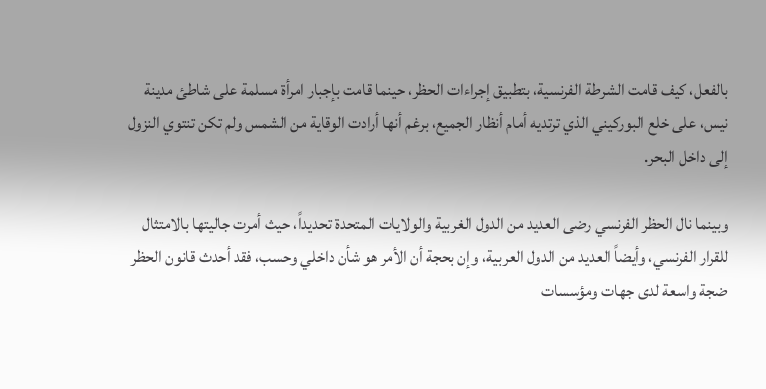بالفعل، كيف قامت الشرطة الفرنسية، بتطبيق إجراءات الحظر، حينما قامت بإجبار امرأة مسلمة على شاطئ مدينة نيس، على خلع البوركيني الذي ترتديه أمام أنظار الجميع، برغم أنها أرادت الوقاية من الشمس ولم تكن تنتوي النزول إلى داخل البحر.

وبينما نال الحظر الفرنسي رضى العديد من الدول الغربية والولايات المتحدة تحديداً، حيث أمرت جاليتها بالامتثال للقرار الفرنسي، وأيضاً العديد من الدول العربية، وإن بحجة أن الأمر هو شأن داخلي وحسب، فقد أحدث قانون الحظر ضجة واسعة لدى جهات ومؤسسات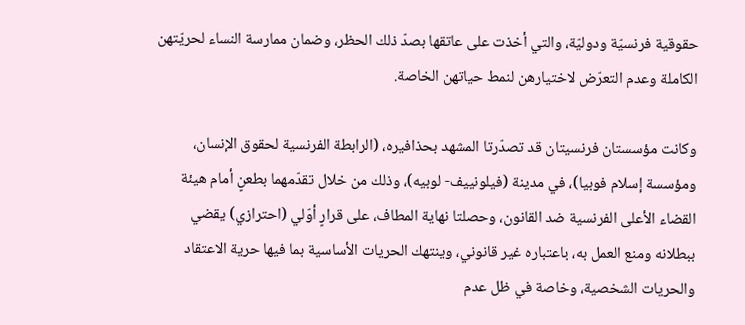حقوقية فرنسيّة ودوليّة، والتي أخذت على عاتقها بصدّ ذلك الحظر، وضمان ممارسة النساء لحريّتهن الكاملة وعدم التعرّض لاختيارهن لنمط حياتهن الخاصة.

وكانت مؤسستان فرنسيتان قد تصدّرتا المشهد بحذافيره، (الرابطة الفرنسية لحقوق الإنسان، ومؤسسة إسلام فوبيا)، في مدينة (فيلونييف- لوبيه)، وذلك من خلال تقدّمهما بطعنٍ أمام هيئة القضاء الأعلى الفرنسية ضد القانون، وحصلتا نهاية المطاف، على قرارٍ أوّلي (احترازي) يقضي ببطلانه ومنع العمل به، باعتباره غير قانوني، وينتهك الحريات الأساسية بما فيها حرية الاعتقاد والحريات الشخصية، وخاصة في ظل عدم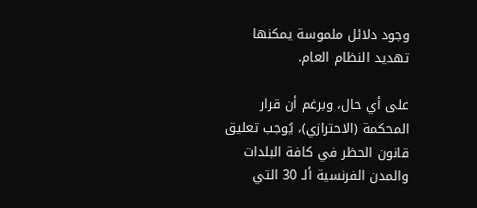وجود دلائل ملموسة يمكنها تهديد النظام العام.

على أي حال، وبرغم أن قرار المحكمة (الاحترازي)، يُوجب تعليق قانون الحظر في كافة البلدات والمدن الفرنسية ألـ 30 التي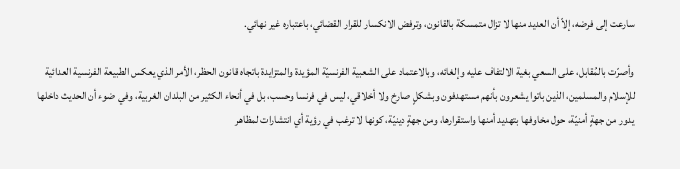سارعت إلى فرضه، إلاّ أن العديد منها لا تزال متمسكة بالقانون، وترفض الانكسار للقرار القضائي، باعتباره غير نهائي.

وأصرّت بالمُقابل، على السعي بغية الالتفاف عليه وإلغائه، وبالاعتماد على الشعبية الفرنسيّة المؤيدة والمتزايدة باتجاه قانون الحظر، الأمر الذي يعكس الطبيعة الفرنسية العدائية للإسلام والمسلمين، الذين باتوا يشعرون بأنهم مستهدفون وبشكلٍ صارخ ولا أخلاقي، ليس في فرنسا وحسب، بل في أنحاء الكثير من البلدان الغربية، وفي ضوء أن الحديث داخلها يدور من جهةٍ أمنيّة، حول مخاوفها بتهديد أمنها واستقرارها، ومن جهةٍ دينيّة، كونها لا ترغب في رؤية أي انتشارات لمظاهر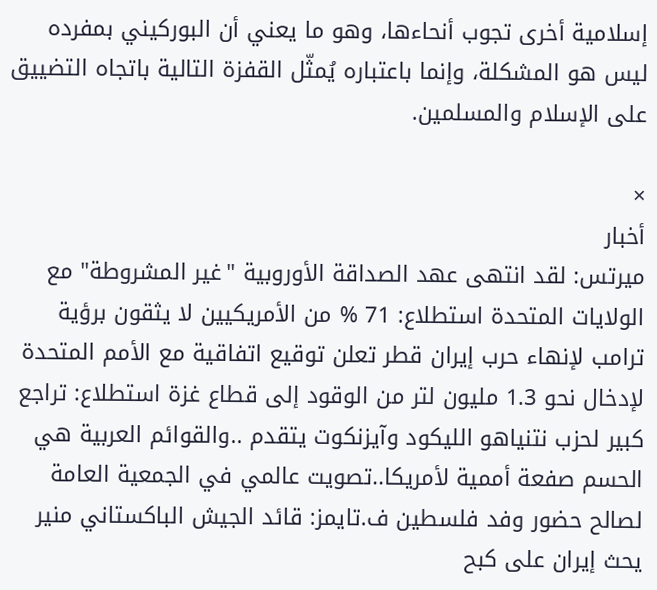إسلامية أخرى تجوب أنحاءها، وهو ما يعني أن البوركيني بمفرده ليس هو المشكلة، وإنما باعتباره يُمثّل القفزة التالية باتجاه التضييق على الإسلام والمسلمين.

×
أخبار
ميرتس: لقد انتهى عهد الصداقة الأوروبية "غير المشروطة" مع الولايات المتحدة استطلاع: 71 % من الأمريكيين لا يثقون برؤية ترامب لإنهاء حرب إيران قطر تعلن توقيع اتفاقية مع الأمم المتحدة لإدخال نحو 1.3 مليون لتر من الوقود إلى قطاع غزة استطلاع: تراجع كبير لحزب نتنياهو الليكود وآيزنكوت يتقدم ..والقوائم العربية هي الحسم صفعة أممية لأمريكا..تصويت عالمي في الجمعية العامة لصالح حضور وفد فلسطين ف.تايمز: قائد الجيش الباكستاني منير يحث إيران على كبح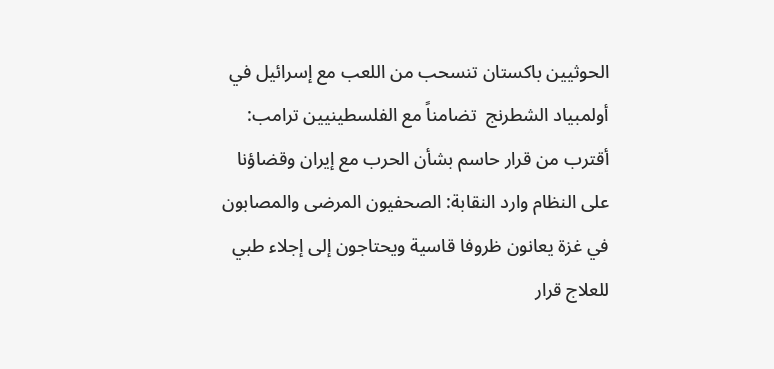الحوثيين باكستان تنسحب من اللعب مع إسرائيل في أولمبياد الشطرنج  تضامناً مع الفلسطينيين ترامب: أقترب من قرار حاسم بشأن الحرب مع إيران وقضاؤنا على النظام وارد النقابة: الصحفيون المرضى والمصابون في غزة يعانون ظروفا قاسية ويحتاجون إلى إجلاء طبي للعلاج قرار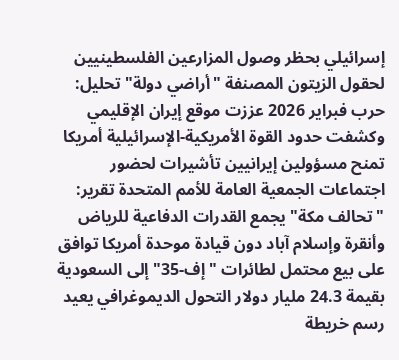إسرائيلي بحظر وصول المزارعين الفلسطينيين لحقول الزيتون المصنفة "أراضي دولة" تحليل: حرب فبراير 2026 عززت موقع إيران الإقليمي وكشفت حدود القوة الأمريكية-الإسرائيلية أمريكا تمنح مسؤولين إيرانيين تأشيرات لحضور اجتماعات الجمعية العامة للأمم المتحدة تقرير: "تحالف مكة" يجمع القدرات الدفاعية للرياض وأنقرة وإسلام آباد دون قيادة موحدة أمريكا توافق على بيع محتمل لطائرات "إف-35" إلى السعودية بقيمة 24.3 مليار دولار التحول الديموغرافي يعيد رسم خريطة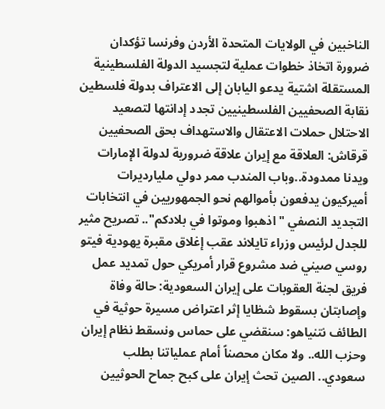الناخبين في الولايات المتحدة الأردن وفرنسا تؤكدان ضرورة اتخاذ خطوات عملية لتجسيد الدولة الفلسطينية المستقلة اشتية يدعو اليابان إلى الاعتراف بدولة فلسطين نقابة الصحفيين الفلسطينيين تجدد إدانتها لتصعيد الاحتلال حملات الاعتقال والاستهداف بحق الصحفيين قرقاش: العلاقة مع إيران علاقة ضرورية لدولة الإمارات ويدنا ممدودة..وباب المندب ممر دولي مليارديرات أميركيون يدفعون بأموالهم نحو الجمهوريين في انتخابات التجديد النصفي "اذهبوا وموتوا في بلادكم".. تصريح مثير للجدل لرئيس وزراء تايلاند عقب إغلاق مقبرة يهودية فيتو روسي صيني ضد مشروع قرار أمريكي حول تمديد عمل فريق لجنة العقوبات على إيران السعودية: حالة وفاة وإصابتان بسقوط شظايا إثر اعتراض مسيرة حوثية في الطائف نتنياهو: سنقضي على حماس ونسقط نظام إيران وحزب الله.. ولا مكان محصناً أمام عملياتنا بطلب سعودي.. الصين تحث إيران على كبح جماح الحوثيين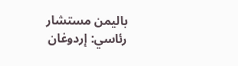باليمن مستشار رئاسي: إردوغان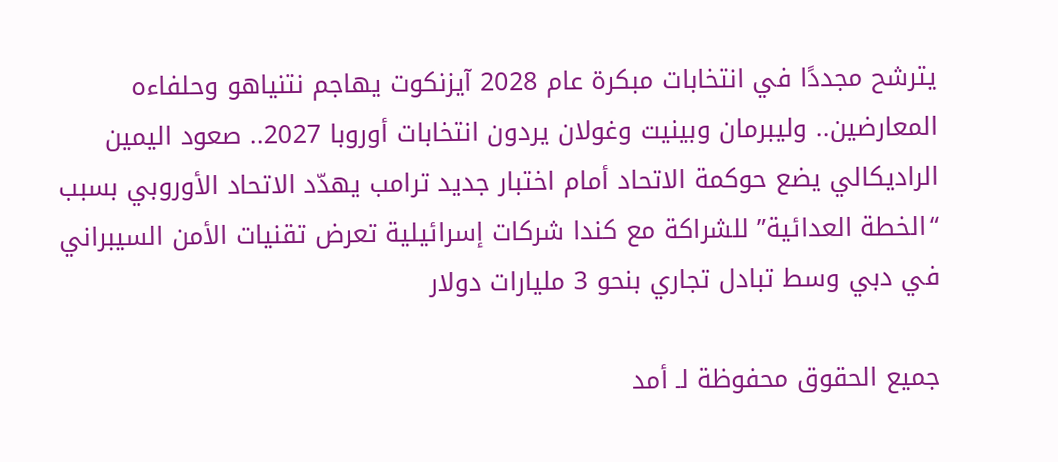يترشح مجددًا في انتخابات مبكرة عام 2028 آيزنكوت يهاجم نتنياهو وحلفاءه المعارضين.. وليبرمان وبينيت وغولان يردون انتخابات أوروبا 2027.. صعود اليمين الراديكالي يضع حوكمة الاتحاد أمام اختبار جديد ترامب يهدّد الاتحاد الأوروبي بسبب “الخطة العدائية” للشراكة مع كندا شركات إسرائيلية تعرض تقنيات الأمن السيبراني في دبي وسط تبادل تجاري بنحو 3 مليارات دولار

جميع الحقوق محفوظة لـ أمد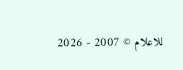للاعلام © 2007 - 2026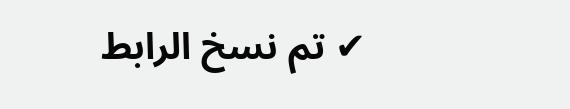✔ تم نسخ الرابط